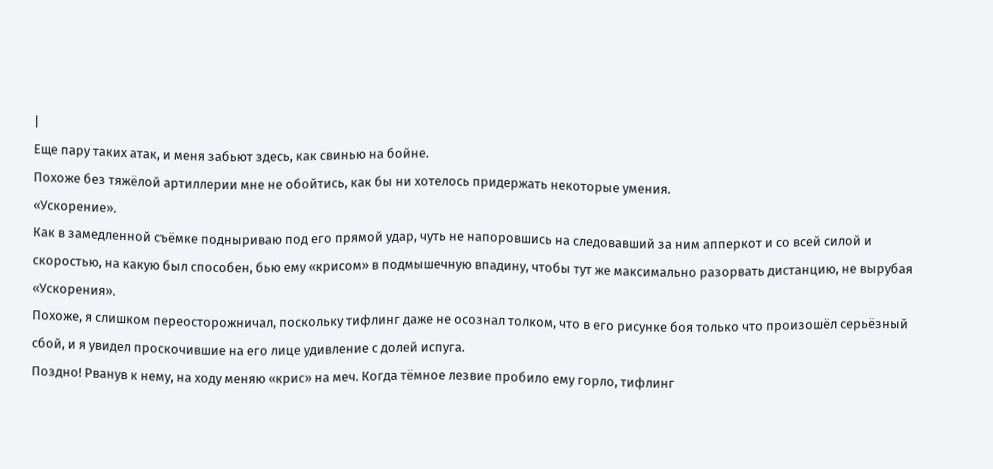|
Еще пару таких атак, и меня забьют здесь, как свинью на бойне.
Похоже без тяжёлой артиллерии мне не обойтись, как бы ни хотелось придержать некоторые умения.
«Ускорение».
Как в замедленной съёмке подныриваю под его прямой удар, чуть не напоровшись на следовавший за ним апперкот и со всей силой и скоростью, на какую был способен, бью ему «крисом» в подмышечную впадину, чтобы тут же максимально разорвать дистанцию, не вырубая «Ускорения».
Похоже, я слишком переосторожничал, поскольку тифлинг даже не осознал толком, что в его рисунке боя только что произошёл серьёзный сбой, и я увидел проскочившие на его лице удивление с долей испуга.
Поздно! Рванув к нему, на ходу меняю «крис» на меч. Когда тёмное лезвие пробило ему горло, тифлинг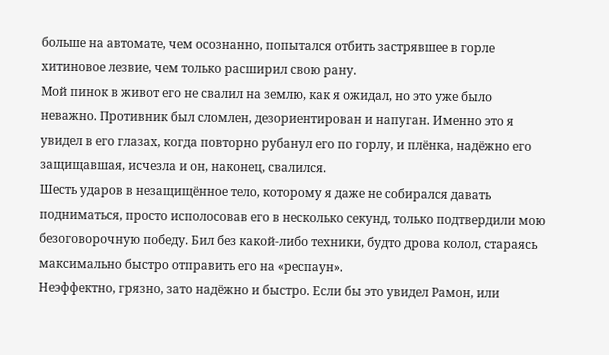больше на автомате, чем осознанно, попытался отбить застрявшее в горле хитиновое лезвие, чем только расширил свою рану.
Мой пинок в живот его не свалил на землю, как я ожидал, но это уже было неважно. Противник был сломлен, дезориентирован и напуган. Именно это я увидел в его глазах, когда повторно рубанул его по горлу, и плёнка, надёжно его защищавшая, исчезла и он, наконец, свалился.
Шесть ударов в незащищённое тело, которому я даже не собирался давать подниматься, просто исполосовав его в несколько секунд, только подтвердили мою безоговорочную победу. Бил без какой-либо техники, будто дрова колол, стараясь максимально быстро отправить его на «респаун».
Неэффектно, грязно, зато надёжно и быстро. Если бы это увидел Рамон, или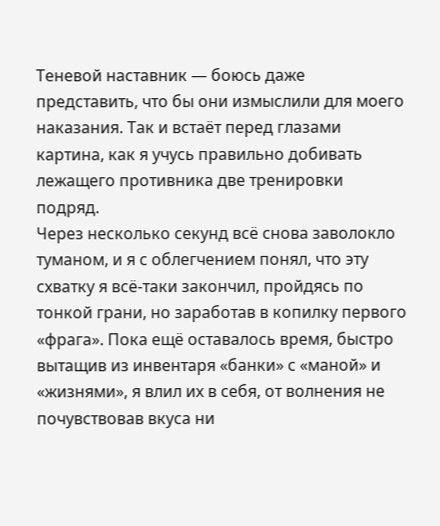Теневой наставник — боюсь даже представить, что бы они измыслили для моего наказания. Так и встаёт перед глазами картина, как я учусь правильно добивать лежащего противника две тренировки подряд.
Через несколько секунд всё снова заволокло туманом, и я с облегчением понял, что эту схватку я всё-таки закончил, пройдясь по тонкой грани, но заработав в копилку первого «фрага». Пока ещё оставалось время, быстро вытащив из инвентаря «банки» с «маной» и «жизнями», я влил их в себя, от волнения не почувствовав вкуса ни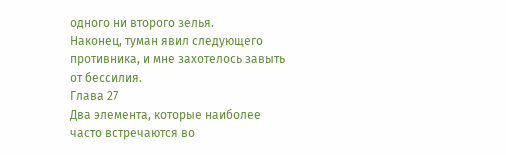одного ни второго зелья.
Наконец, туман явил следующего противника, и мне захотелось завыть от бессилия.
Глава 27
Два элемента, которые наиболее часто встречаются во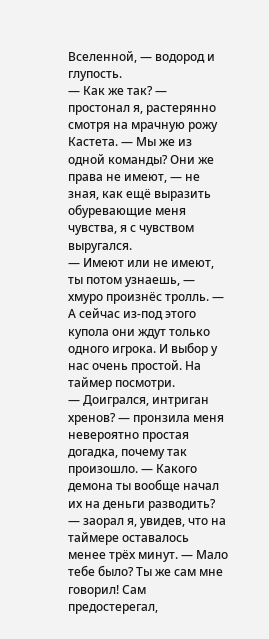Вселенной, — водород и глупость.
— Как же так? — простонал я, растерянно смотря на мрачную рожу Кастета. — Мы же из одной команды? Они же права не имеют, — не зная, как ещё выразить обуревающие меня чувства, я с чувством выругался.
— Имеют или не имеют, ты потом узнаешь, — хмуро произнёс тролль. — А сейчас из-под этого купола они ждут только одного игрока. И выбор у нас очень простой. На таймер посмотри.
— Доигрался, интриган хренов? — пронзила меня невероятно простая догадка, почему так произошло. — Какого демона ты вообще начал их на деньги разводить? — заорал я, увидев, что на таймере оставалось менее трёх минут. — Мало тебе было? Ты же сам мне говорил! Сам предостерегал,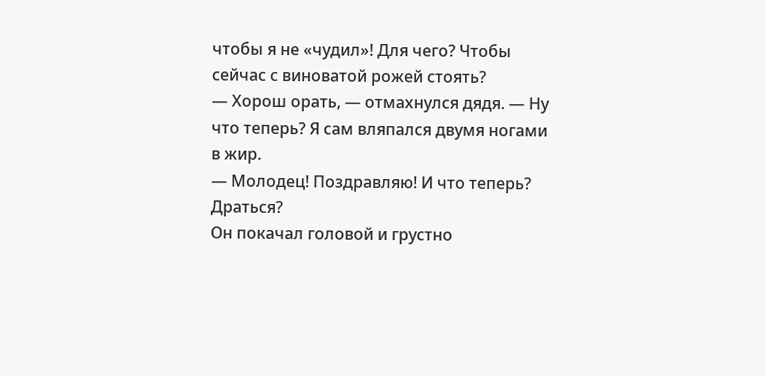чтобы я не «чудил»! Для чего? Чтобы сейчас с виноватой рожей стоять?
— Хорош орать, — отмахнулся дядя. — Ну что теперь? Я сам вляпался двумя ногами в жир.
— Молодец! Поздравляю! И что теперь? Драться?
Он покачал головой и грустно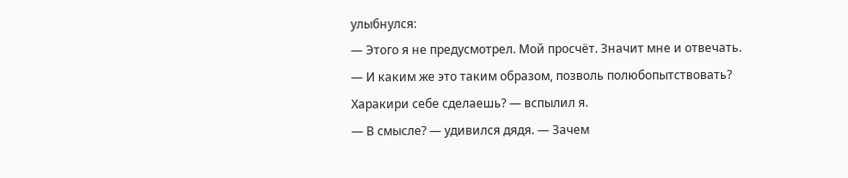улыбнулся:
— Этого я не предусмотрел. Мой просчёт. Значит мне и отвечать.
— И каким же это таким образом, позволь полюбопытствовать? Харакири себе сделаешь? — вспылил я.
— В смысле? — удивился дядя. — Зачем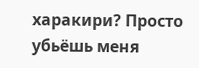харакири? Просто убьёшь меня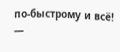по-быстрому и всё!
—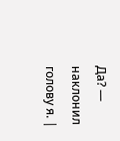Да? — наклонил голову я. |